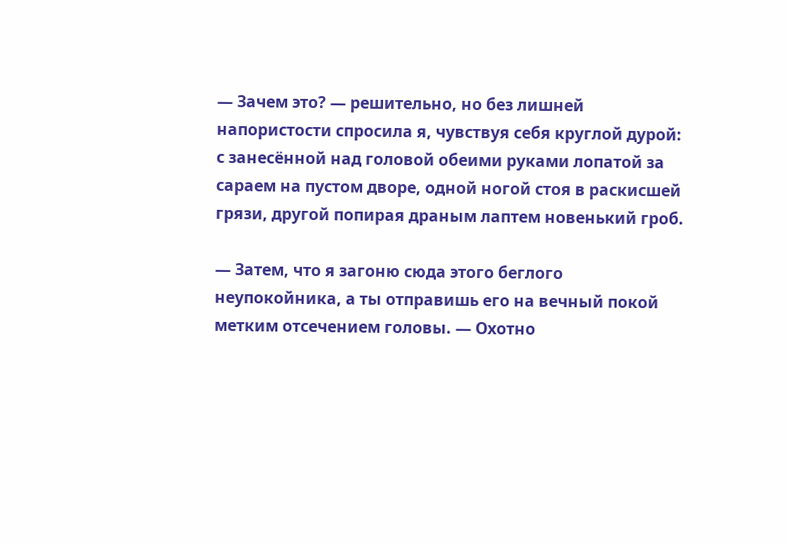— Зачем это? — решительно, но без лишней напористости спросила я, чувствуя себя круглой дурой: с занесённой над головой обеими руками лопатой за сараем на пустом дворе, одной ногой стоя в раскисшей грязи, другой попирая драным лаптем новенький гроб.

— Затем, что я загоню сюда этого беглого неупокойника, а ты отправишь его на вечный покой метким отсечением головы. — Охотно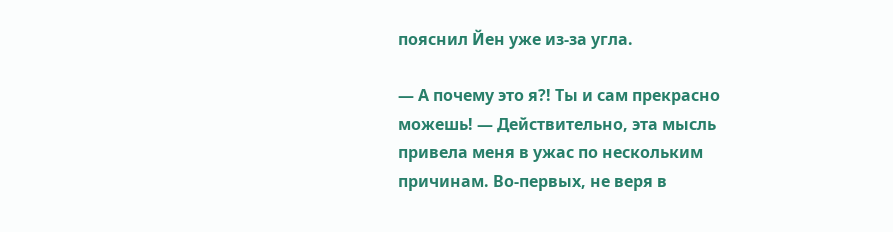пояснил Йен уже из-за угла.

— А почему это я?! Ты и сам прекрасно можешь! — Действительно, эта мысль привела меня в ужас по нескольким причинам. Во-первых, не веря в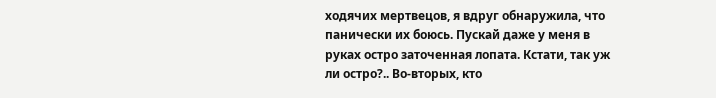ходячих мертвецов, я вдруг обнаружила, что панически их боюсь. Пускай даже у меня в руках остро заточенная лопата. Кстати, так уж ли остро?.. Во-вторых, кто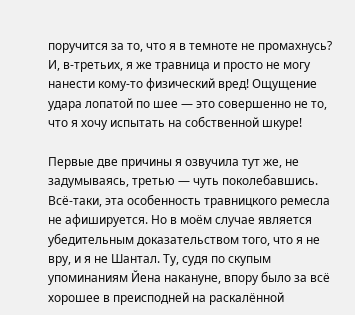поручится за то, что я в темноте не промахнусь? И, в-третьих, я же травница и просто не могу нанести кому-то физический вред! Ощущение удара лопатой по шее — это совершенно не то, что я хочу испытать на собственной шкуре!

Первые две причины я озвучила тут же, не задумываясь, третью — чуть поколебавшись. Всё-таки, эта особенность травницкого ремесла не афишируется. Но в моём случае является убедительным доказательством того, что я не вру, и я не Шантал. Ту, судя по скупым упоминаниям Йена накануне, впору было за всё хорошее в преисподней на раскалённой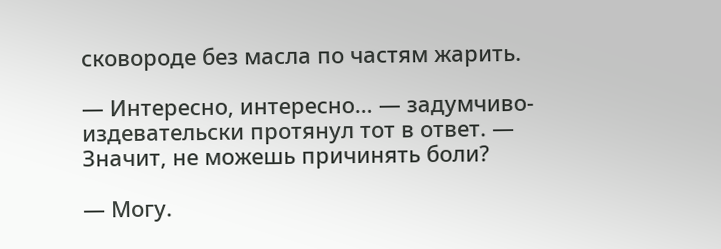сковороде без масла по частям жарить.

— Интересно, интересно… — задумчиво-издевательски протянул тот в ответ. — Значит, не можешь причинять боли?

— Могу.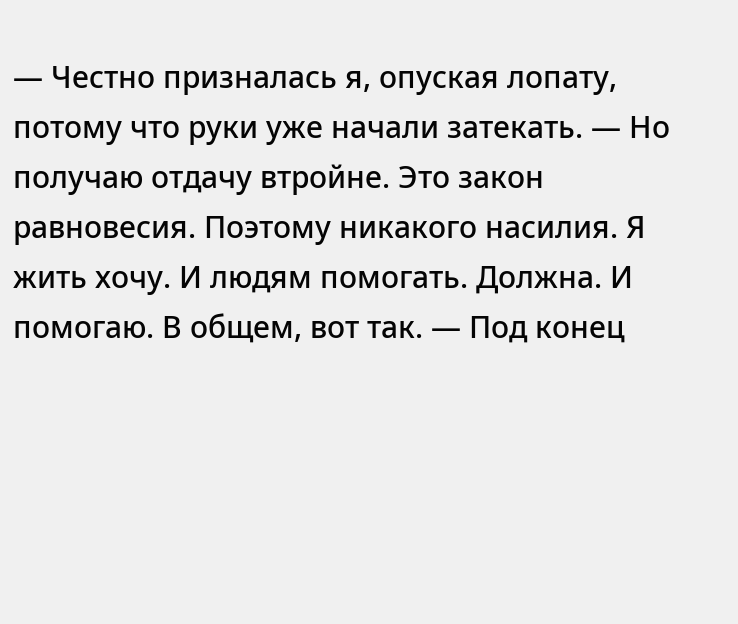— Честно призналась я, опуская лопату, потому что руки уже начали затекать. — Но получаю отдачу втройне. Это закон равновесия. Поэтому никакого насилия. Я жить хочу. И людям помогать. Должна. И помогаю. В общем, вот так. — Под конец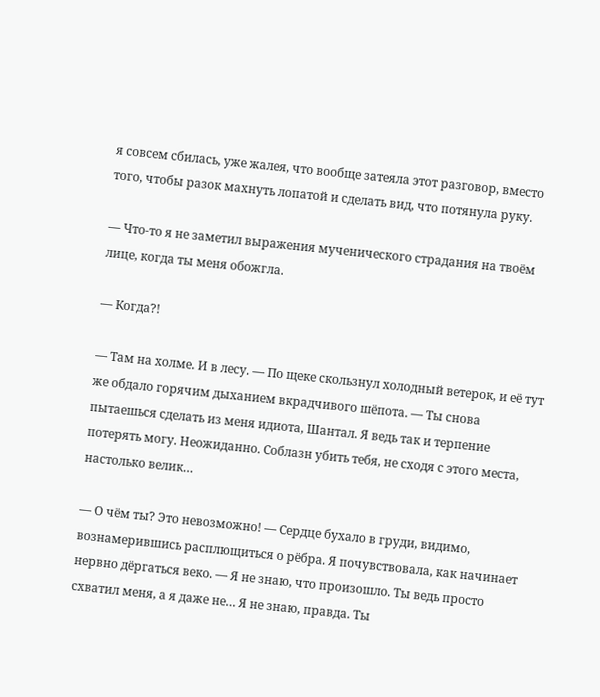я совсем сбилась, уже жалея, что вообще затеяла этот разговор, вместо того, чтобы разок махнуть лопатой и сделать вид, что потянула руку.

— Что-то я не заметил выражения мученического страдания на твоём лице, когда ты меня обожгла.

— Когда?!

— Там на холме. И в лесу. — По щеке скользнул холодный ветерок, и её тут же обдало горячим дыханием вкрадчивого шёпота. — Ты снова пытаешься сделать из меня идиота, Шантал. Я ведь так и терпение потерять могу. Неожиданно. Соблазн убить тебя, не сходя с этого места, настолько велик…

— О чём ты? Это невозможно! — Сердце бухало в груди, видимо, вознамерившись расплющиться о рёбра. Я почувствовала, как начинает нервно дёргаться веко. — Я не знаю, что произошло. Ты ведь просто схватил меня, а я даже не… Я не знаю, правда. Ты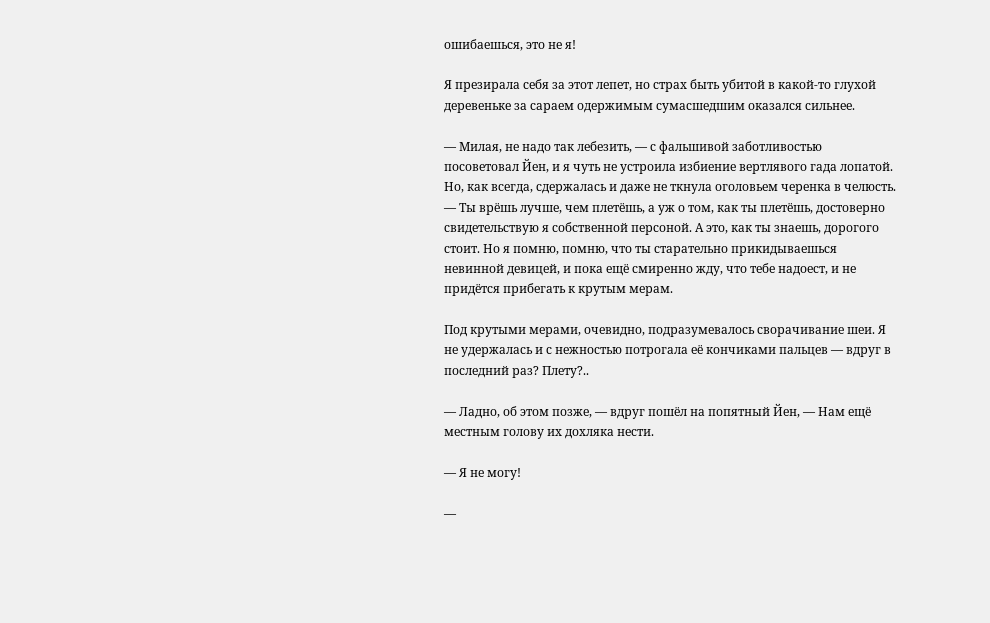ошибаешься, это не я!

Я презирала себя за этот лепет, но страх быть убитой в какой-то глухой деревеньке за сараем одержимым сумасшедшим оказался сильнее.

— Милая, не надо так лебезить, — с фальшивой заботливостью посоветовал Йен, и я чуть не устроила избиение вертлявого гада лопатой. Но, как всегда, сдержалась и даже не ткнула оголовьем черенка в челюсть. — Ты врёшь лучше, чем плетёшь, а уж о том, как ты плетёшь, достоверно свидетельствую я собственной персоной. А это, как ты знаешь, дорогого стоит. Но я помню, помню, что ты старательно прикидываешься невинной девицей, и пока ещё смиренно жду, что тебе надоест, и не придётся прибегать к крутым мерам.

Под крутыми мерами, очевидно, подразумевалось сворачивание шеи. Я не удержалась и с нежностью потрогала её кончиками пальцев — вдруг в последний раз? Плету?..

— Ладно, об этом позже, — вдруг пошёл на попятный Йен, — Нам ещё местным голову их дохляка нести.

— Я не могу!

—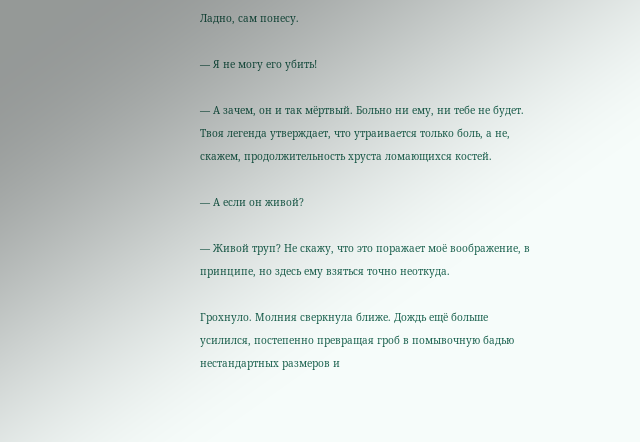Ладно, сам понесу.

— Я не могу его убить!

— А зачем, он и так мёртвый. Больно ни ему, ни тебе не будет. Твоя легенда утверждает, что утраивается только боль, а не, скажем, продолжительность хруста ломающихся костей.

— А если он живой?

— Живой труп? Не скажу, что это поражает моё воображение, в принципе, но здесь ему взяться точно неоткуда.

Грохнуло. Молния сверкнула ближе. Дождь ещё больше усилился, постепенно превращая гроб в помывочную бадью нестандартных размеров и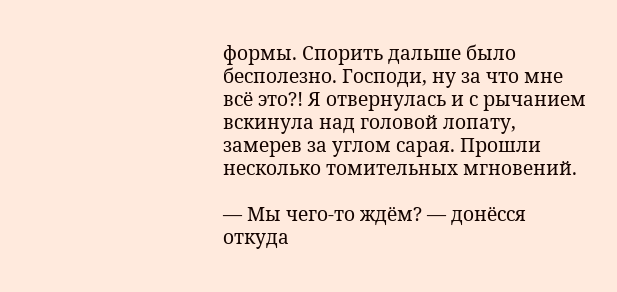формы. Спорить дальше было бесполезно. Господи, ну за что мне всё это?! Я отвернулась и с рычанием вскинула над головой лопату, замерев за углом сарая. Прошли несколько томительных мгновений.

— Мы чего-то ждём? — донёсся откуда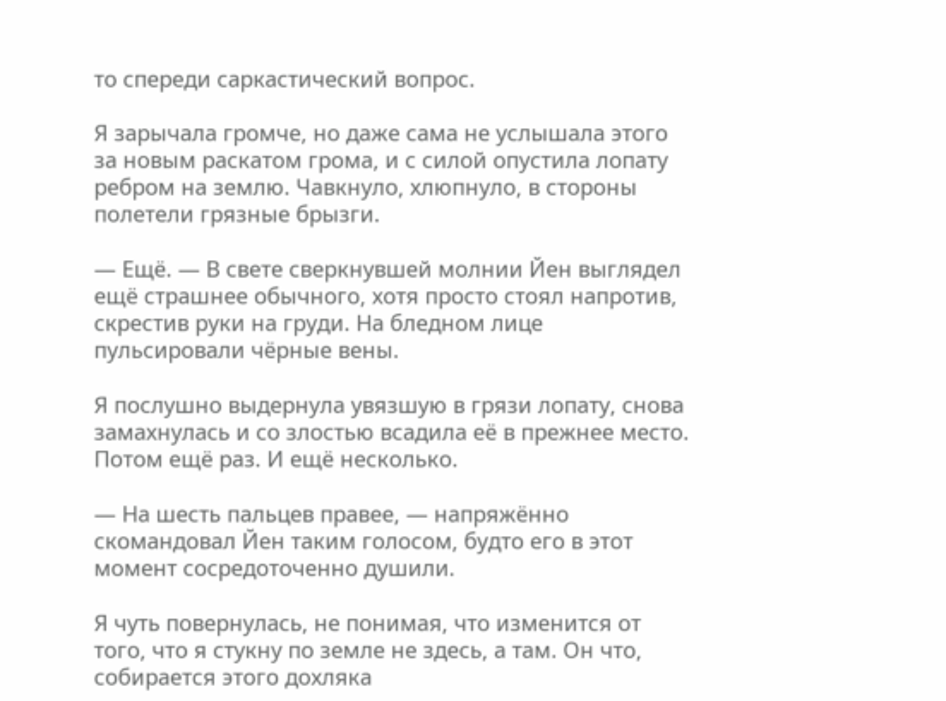то спереди саркастический вопрос.

Я зарычала громче, но даже сама не услышала этого за новым раскатом грома, и с силой опустила лопату ребром на землю. Чавкнуло, хлюпнуло, в стороны полетели грязные брызги.

— Ещё. — В свете сверкнувшей молнии Йен выглядел ещё страшнее обычного, хотя просто стоял напротив, скрестив руки на груди. На бледном лице пульсировали чёрные вены.

Я послушно выдернула увязшую в грязи лопату, снова замахнулась и со злостью всадила её в прежнее место. Потом ещё раз. И ещё несколько.

— На шесть пальцев правее, — напряжённо скомандовал Йен таким голосом, будто его в этот момент сосредоточенно душили.

Я чуть повернулась, не понимая, что изменится от того, что я стукну по земле не здесь, а там. Он что, собирается этого дохляка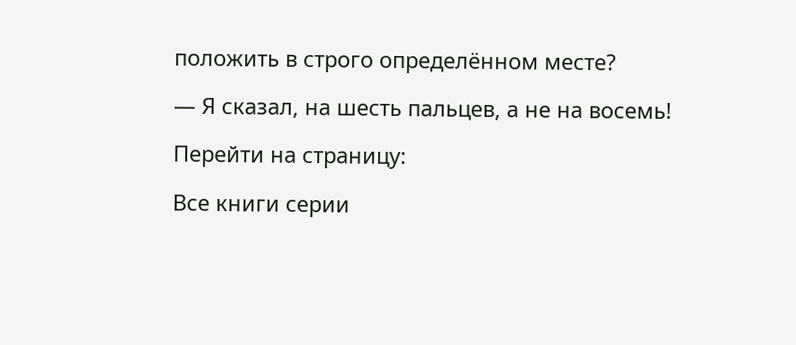положить в строго определённом месте?

— Я сказал, на шесть пальцев, а не на восемь!

Перейти на страницу:

Все книги серии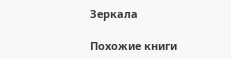Зеркала

Похожие книги